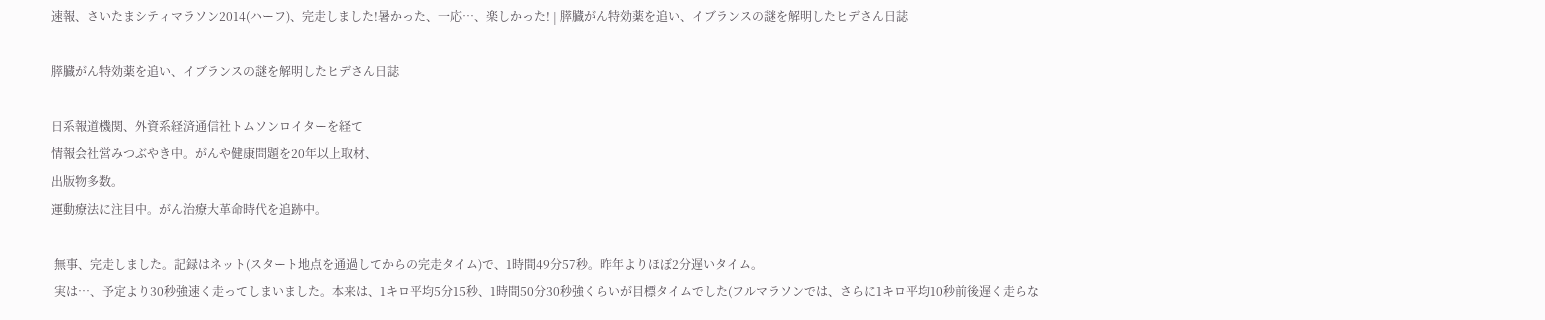速報、さいたまシティマラソン2014(ハーフ)、完走しました!暑かった、一応…、楽しかった! | 膵臓がん特効薬を追い、イブランスの謎を解明したヒデさん日誌

膵臓がん特効薬を追い、イブランスの謎を解明したヒデさん日誌

日系報道機関、外資系経済通信社トムソンロイターを経て
情報会社営みつぶやき中。がんや健康問題を20年以上取材、
出版物多数。
運動療法に注目中。がん治療大革命時代を追跡中。

 無事、完走しました。記録はネット(スタート地点を通過してからの完走タイム)で、1時間49分57秒。昨年よりほぼ2分遅いタイム。
 実は…、予定より30秒強速く走ってしまいました。本来は、1キロ平均5分15秒、1時間50分30秒強くらいが目標タイムでした(フルマラソンでは、さらに1キロ平均10秒前後遅く走らな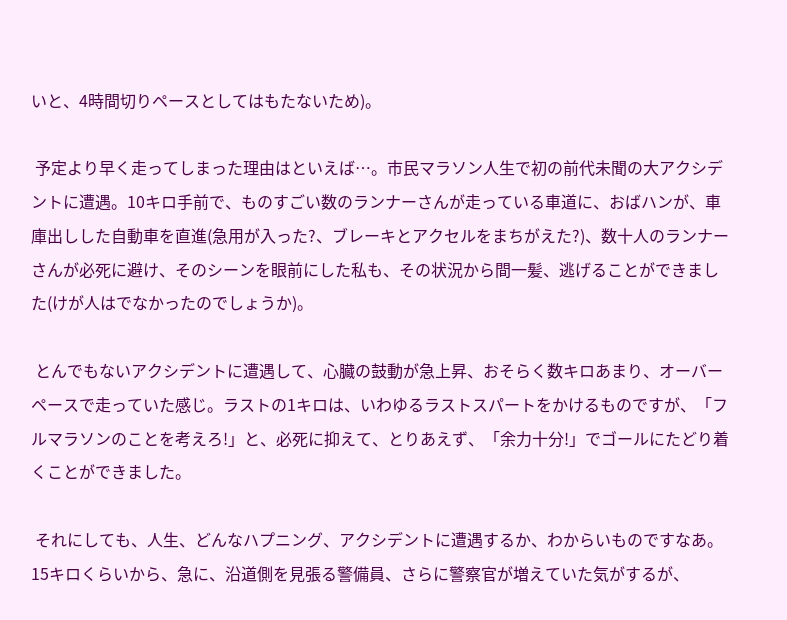いと、4時間切りペースとしてはもたないため)。

 予定より早く走ってしまった理由はといえば…。市民マラソン人生で初の前代未聞の大アクシデントに遭遇。10キロ手前で、ものすごい数のランナーさんが走っている車道に、おばハンが、車庫出しした自動車を直進(急用が入った?、ブレーキとアクセルをまちがえた?)、数十人のランナーさんが必死に避け、そのシーンを眼前にした私も、その状況から間一髪、逃げることができました(けが人はでなかったのでしょうか)。

 とんでもないアクシデントに遭遇して、心臓の鼓動が急上昇、おそらく数キロあまり、オーバーペースで走っていた感じ。ラストの1キロは、いわゆるラストスパートをかけるものですが、「フルマラソンのことを考えろ!」と、必死に抑えて、とりあえず、「余力十分!」でゴールにたどり着くことができました。

 それにしても、人生、どんなハプニング、アクシデントに遭遇するか、わからいものですなあ。
15キロくらいから、急に、沿道側を見張る警備員、さらに警察官が増えていた気がするが、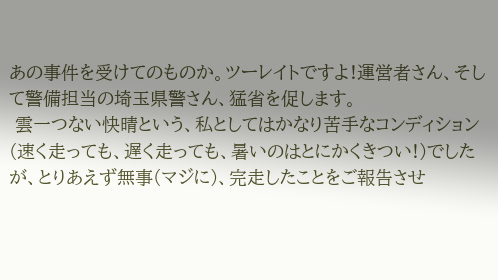あの事件を受けてのものか。ツーレイトですよ!運営者さん、そして警備担当の埼玉県警さん、猛省を促します。
 雲一つない快晴という、私としてはかなり苦手なコンディション(速く走っても、遅く走っても、暑いのはとにかくきつい!)でしたが、とりあえず無事(マジに)、完走したことをご報告させ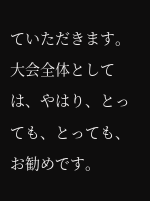ていただきます。大会全体としては、やはり、とっても、とっても、お勧めです。